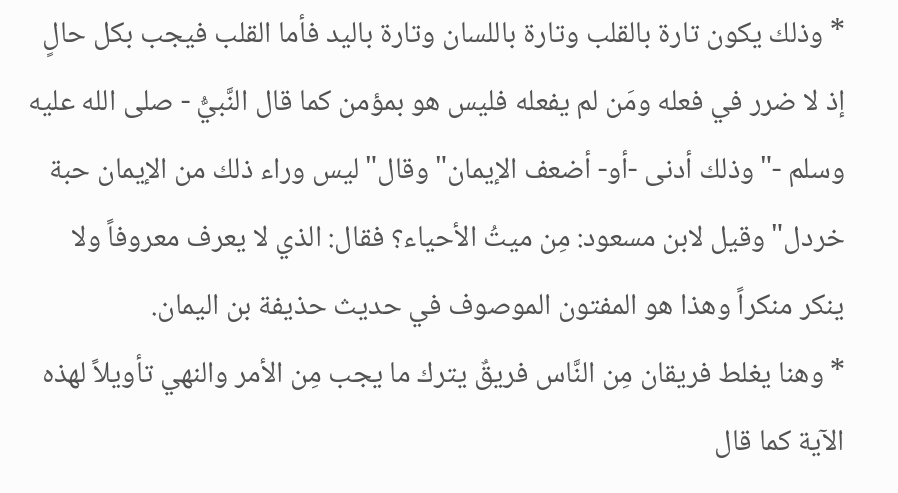* وذلك يكون تارة بالقلب وتارة باللسان وتارة باليد فأما القلب فيجب بكل حالٍ إذ لا ضرر في فعله ومَن لم يفعله فليس هو بمؤمن كما قال النَّبيُّ - صلى الله عليه وسلم -"وذلك أدنى -أو- أضعف الإيمان"وقال"ليس وراء ذلك من الإيمان حبة خردل"وقيل لابن مسعود: مِن ميتُ الأحياء؟ فقال: الذي لا يعرف معروفاً ولا ينكر منكراً وهذا هو المفتون الموصوف في حديث حذيفة بن اليمان.
* وهنا يغلط فريقان مِن النَّاس فريقٌ يترك ما يجب مِن الأمر والنهي تأويلاً لهذه الآية كما قال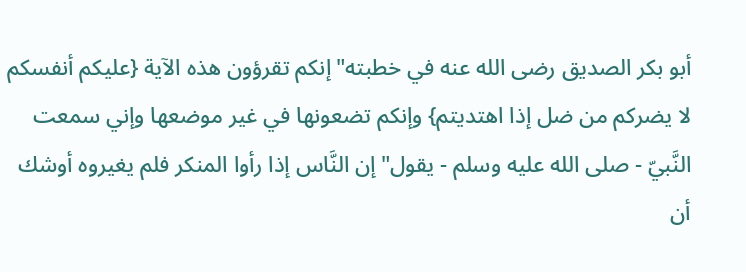أبو بكر الصديق رضى الله عنه في خطبته"إنكم تقرؤون هذه الآية {عليكم أنفسكم لا يضركم من ضل إذا اهتديتم} وإنكم تضعونها في غير موضعها وإني سمعت النَّبيّ - صلى الله عليه وسلم - يقول"إن النَّاس إذا رأوا المنكر فلم يغيروه أوشك أن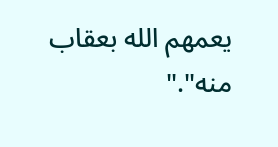يعمهم الله بعقاب منه"."